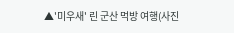▲'미우새' 린 군산 먹방 여행(사진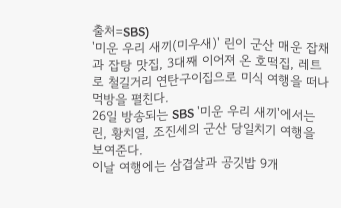출처=SBS)
'미운 우리 새끼(미우새)' 린이 군산 매운 잡채과 잡탕 맛집, 3대째 이어져 온 호떡집, 레트로 철길거리 연탄구이집으로 미식 여행을 떠나 먹방을 펼친다.
26일 방송되는 SBS '미운 우리 새끼'에서는 린, 황치열, 조진세의 군산 당일치기 여행을 보여준다.
이날 여행에는 삼겹살과 공깃밥 9개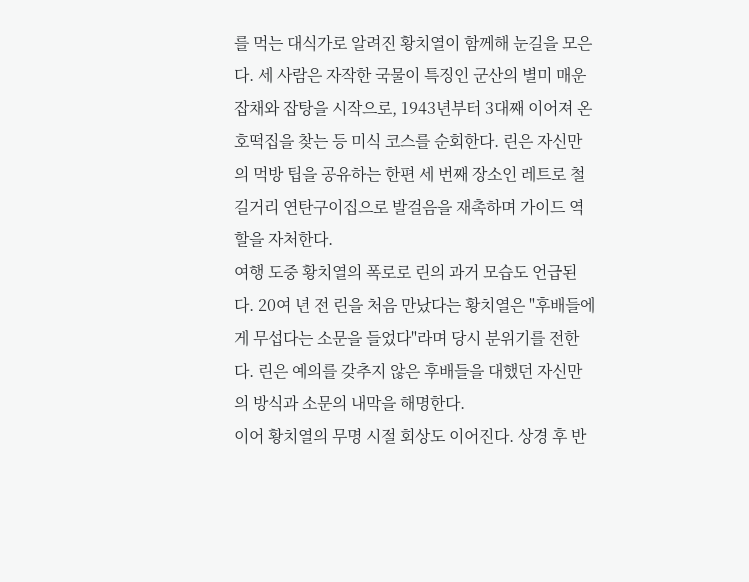를 먹는 대식가로 알려진 황치열이 함께해 눈길을 모은다. 세 사람은 자작한 국물이 특징인 군산의 별미 매운 잡채와 잡탕을 시작으로, 1943년부터 3대째 이어져 온 호떡집을 찾는 등 미식 코스를 순회한다. 린은 자신만의 먹방 팁을 공유하는 한편 세 번째 장소인 레트로 철길거리 연탄구이집으로 발걸음을 재촉하며 가이드 역할을 자처한다.
여행 도중 황치열의 폭로로 린의 과거 모습도 언급된다. 20여 년 전 린을 처음 만났다는 황치열은 "후배들에게 무섭다는 소문을 들었다"라며 당시 분위기를 전한다. 린은 예의를 갖추지 않은 후배들을 대했던 자신만의 방식과 소문의 내막을 해명한다.
이어 황치열의 무명 시절 회상도 이어진다. 상경 후 반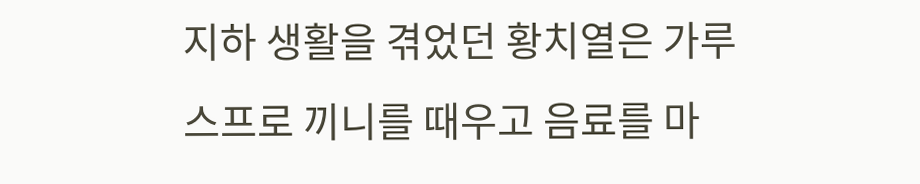지하 생활을 겪었던 황치열은 가루 스프로 끼니를 때우고 음료를 마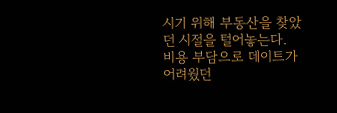시기 위해 부동산을 찾았던 시절을 털어놓는다. 비용 부담으로 데이트가 어려웠던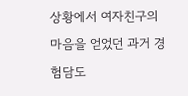상황에서 여자친구의 마음을 얻었던 과거 경험담도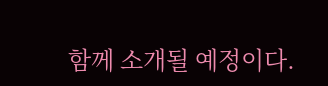함께 소개될 예정이다.